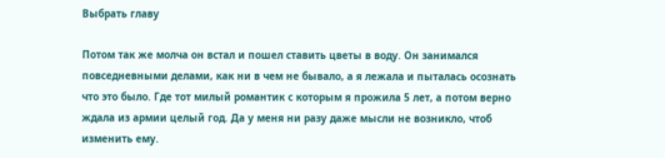Выбрать главу

Потом так же молча он встал и пошел ставить цветы в воду. Он занимался повседневными делами, как ни в чем не бывало, а я лежала и пыталась осознать что это было. Где тот милый романтик с которым я прожила 5 лет, а потом верно ждала из армии целый год. Да у меня ни разу даже мысли не возникло, чтоб изменить ему.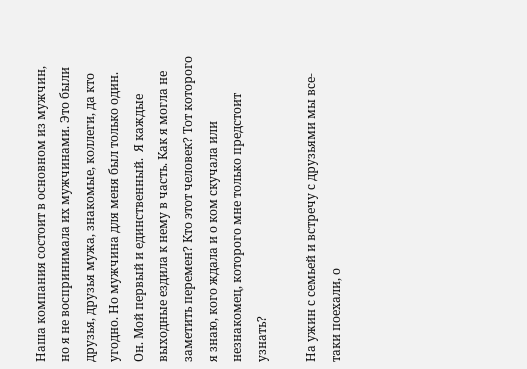Наша компания состоит в основном из мужчин, но я не воспринимала их мужчинами. Это были друзья, друзья мужа, знакомые, коллеги, да кто угодно. Но мужчина для меня был только один. Он. Мой первый и единственный.  Я каждые выходные ездила к нему в часть. Как я могла не заметить перемен? Кто этот человек? Тот которого я знаю, кого ждала и о ком скучала или незнакомец, которого мне только предстоит узнать?

На ужин с семьей и встречу с друзьями мы все-таки поехали, о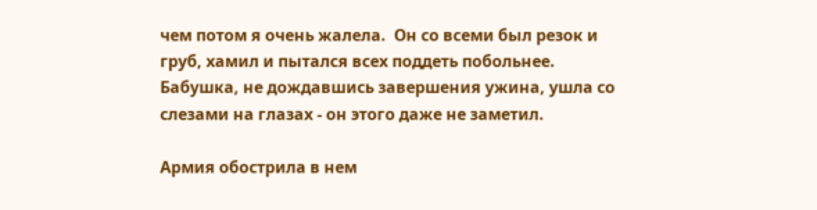чем потом я очень жалела.  Он со всеми был резок и груб, хамил и пытался всех поддеть побольнее.  Бабушка, не дождавшись завершения ужина, ушла со слезами на глазах - он этого даже не заметил.

Армия обострила в нем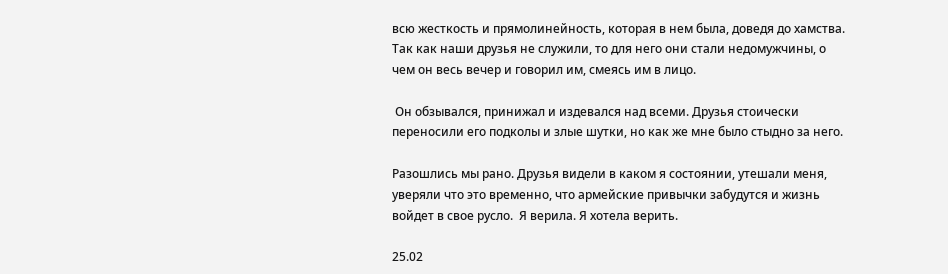всю жесткость и прямолинейность, которая в нем была, доведя до хамства. Так как наши друзья не служили, то для него они стали недомужчины, о чем он весь вечер и говорил им, смеясь им в лицо.

 Он обзывался, принижал и издевался над всеми. Друзья стоически переносили его подколы и злые шутки, но как же мне было стыдно за него.

Разошлись мы рано. Друзья видели в каком я состоянии, утешали меня, уверяли что это временно, что армейские привычки забудутся и жизнь войдет в свое русло.  Я верила. Я хотела верить.

25.02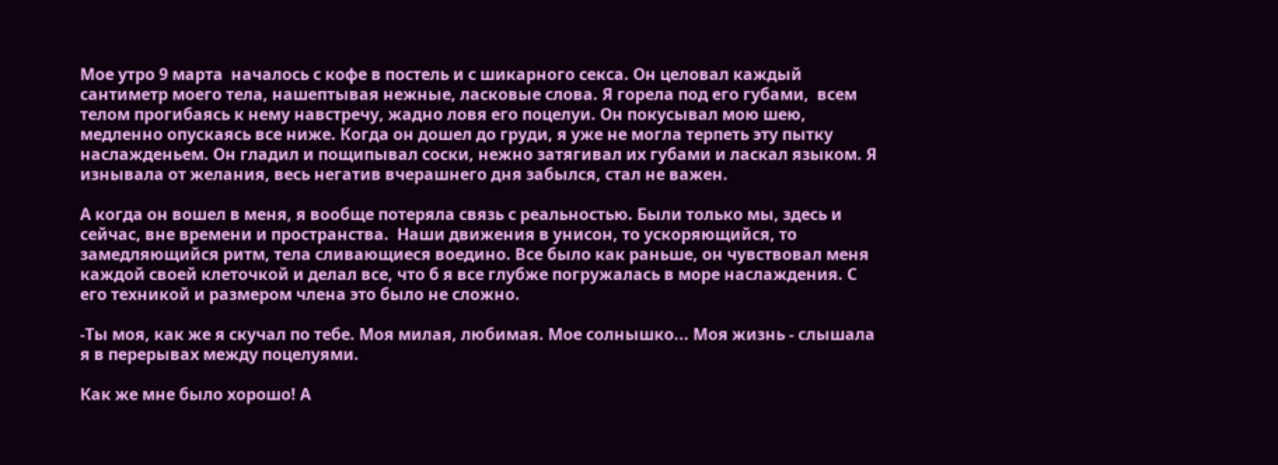Мое утро 9 марта  началось с кофе в постель и с шикарного секса. Он целовал каждый сантиметр моего тела, нашептывая нежные, ласковые слова. Я горела под его губами,  всем телом прогибаясь к нему навстречу, жадно ловя его поцелуи. Он покусывал мою шею, медленно опускаясь все ниже. Когда он дошел до груди, я уже не могла терпеть эту пытку наслажденьем. Он гладил и пощипывал соски, нежно затягивал их губами и ласкал языком. Я изнывала от желания, весь негатив вчерашнего дня забылся, стал не важен.

А когда он вошел в меня, я вообще потеряла связь с реальностью. Были только мы, здесь и сейчас, вне времени и пространства.  Наши движения в унисон, то ускоряющийся, то замедляющийся ритм, тела сливающиеся воедино. Все было как раньше, он чувствовал меня каждой своей клеточкой и делал все, что б я все глубже погружалась в море наслаждения. С его техникой и размером члена это было не сложно.

-Ты моя, как же я скучал по тебе. Моя милая, любимая. Мое солнышко... Моя жизнь - слышала я в перерывах между поцелуями.

Как же мне было хорошо! А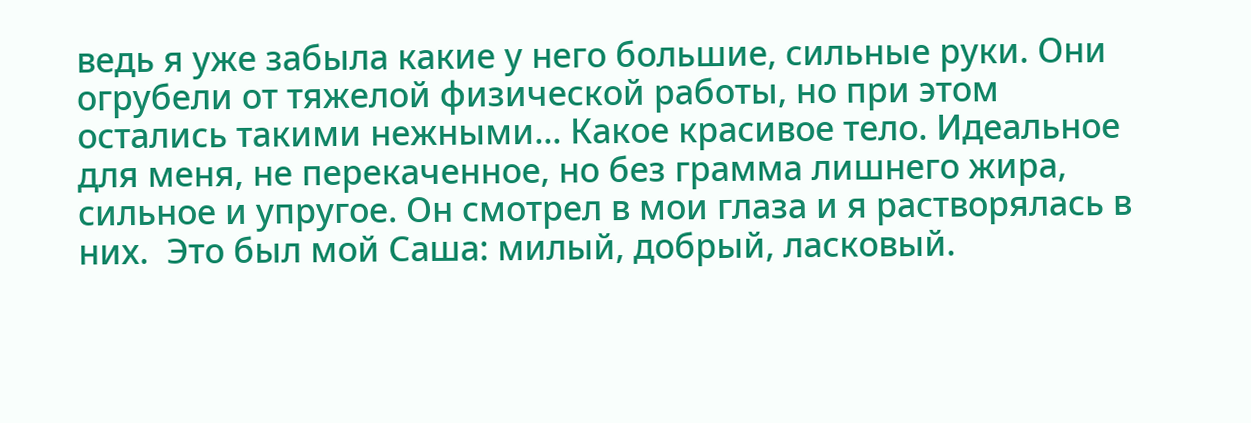ведь я уже забыла какие у него большие, сильные руки. Они огрубели от тяжелой физической работы, но при этом остались такими нежными... Какое красивое тело. Идеальное для меня, не перекаченное, но без грамма лишнего жира, сильное и упругое. Он смотрел в мои глаза и я растворялась в них.  Это был мой Саша: милый, добрый, ласковый.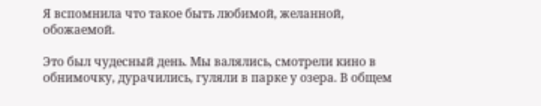Я вспомнила что такое быть любимой, желанной, обожаемой.

Это был чудесный день. Мы валялись, смотрели кино в обнимочку, дурачились, гуляли в парке у озера. В общем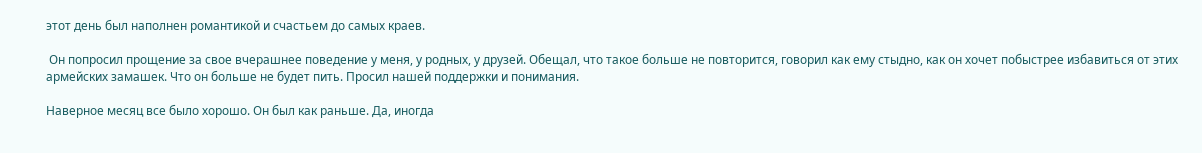этот день был наполнен романтикой и счастьем до самых краев.

 Он попросил прощение за свое вчерашнее поведение у меня, у родных, у друзей. Обещал, что такое больше не повторится, говорил как ему стыдно, как он хочет побыстрее избавиться от этих армейских замашек. Что он больше не будет пить. Просил нашей поддержки и понимания.

Наверное месяц все было хорошо. Он был как раньше. Да, иногда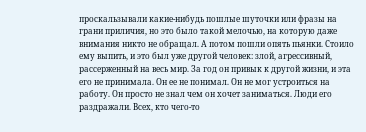проскальзывали какие-нибудь пошлые шуточки или фразы на грани приличия, но это было такой мелочью, на которую даже внимания никто не обращал. А потом пошли опять пьянки. Стоило ему выпить, и это был уже другой человек: злой, агрессивный, рассерженный на весь мир. За год он привык к другой жизни, и эта его не принимала. Он ее не понимал. Он не мог устроиться на работу. Он просто не знал чем он хочет заниматься. Люди его раздражали. Всех, кто чего-то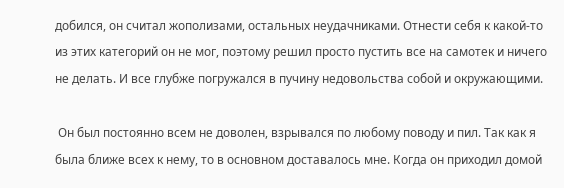добился, он считал жополизами, остальных неудачниками. Отнести себя к какой-то из этих категорий он не мог, поэтому решил просто пустить все на самотек и ничего не делать. И все глубже погружался в пучину недовольства собой и окружающими.

 Он был постоянно всем не доволен, взрывался по любому поводу и пил. Так как я была ближе всех к нему, то в основном доставалось мне. Когда он приходил домой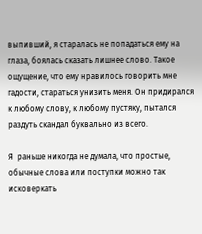выпивший, я старалась не попадаться ему на глаза, боялась сказать лишнее слово. Такое ощущение, что ему нравилось говорить мне гадости, стараться унизить меня. Он придирался к любому слову, к любому пустяку, пытался раздуть скандал буквально из всего.

Я  раньше никогда не думала, что простые, обычные слова или поступки можно так исковеркать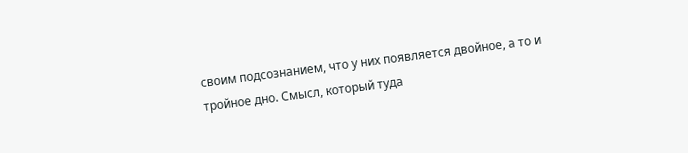своим подсознанием, что у них появляется двойное, а то и тройное дно. Смысл, который туда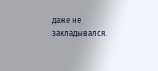даже не закладывался.